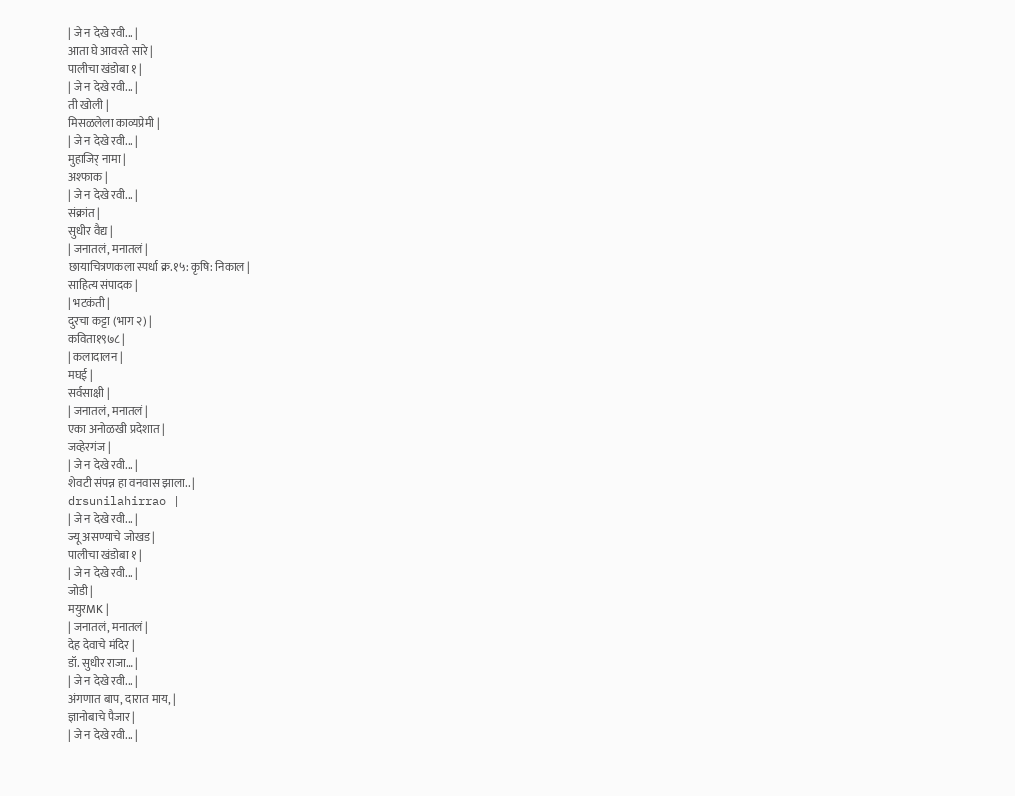| जे न देखे रवी... |
आता घे आवरते सारे |
पालीचा खंडोबा १ |
| जे न देखे रवी... |
ती खोली |
मिसळलेला काव्यप्रेमी |
| जे न देखे रवी... |
मुहाजिर् नामा |
अश्फाक |
| जे न देखे रवी... |
संक्रांत |
सुधीर वैद्य |
| जनातलं, मनातलं |
छायाचित्रणकला स्पर्धा क्र.१५: कृषि: निकाल |
साहित्य संपादक |
| भटकंती |
दुरचा कट्टा (भाग २) |
कविता१९७८ |
| कलादालन |
मघई |
सर्वसाक्षी |
| जनातलं, मनातलं |
एका अनोळखी प्रदेशात |
जव्हेरगंज |
| जे न देखे रवी... |
शेवटी संपन्न हा वनवास झाला.. |
drsunilahirrao |
| जे न देखे रवी... |
ज्यू असण्याचे जोखड |
पालीचा खंडोबा १ |
| जे न देखे रवी... |
जोडी |
मयुरMK |
| जनातलं, मनातलं |
देह देवाचे मंदिर |
डॉ. सुधीर राजा… |
| जे न देखे रवी... |
अंगणात बाप, दारात माय, |
ज्ञानोबाचे पैजार |
| जे न देखे रवी... |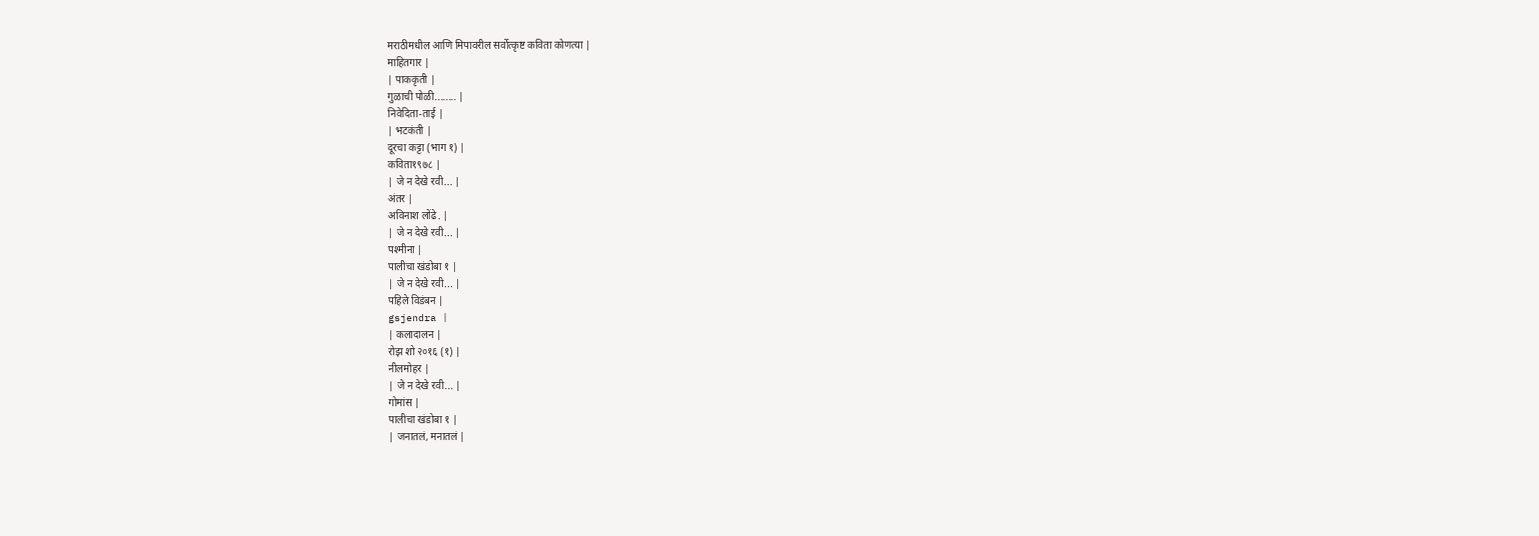मराठीमधील आणि मिपावरील सर्वोत्कृष्ट कविता कोणत्या |
माहितगार |
| पाककृती |
गुळाची पोळी........ |
निवेदिता-ताई |
| भटकंती |
दूरचा कट्टा (भाग १) |
कविता१९७८ |
| जे न देखे रवी... |
अंतर |
अविनाश लोंढे. |
| जे न देखे रवी... |
पश्मीना |
पालीचा खंडोबा १ |
| जे न देखे रवी... |
पहिले विडंबन |
gsjendra |
| कलादालन |
रोझ शो २०१६ (१) |
नीलमोहर |
| जे न देखे रवी... |
गोमांस |
पालीचा खंडोबा १ |
| जनातलं, मनातलं |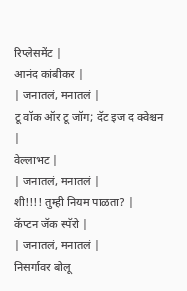रिप्लेसमेंट |
आनंद कांबीकर |
| जनातलं, मनातलं |
टू वॉक ऑर टू जॉग; दॅट इज द क्वेश्चन |
वेल्लाभट |
| जनातलं, मनातलं |
शी!!!! तुम्ही नियम पाळता? |
कॅप्टन जॅक स्पॅरो |
| जनातलं, मनातलं |
निसर्गावर बोलू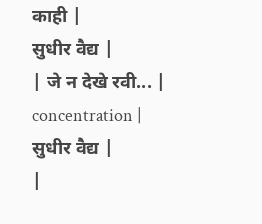काही |
सुधीर वैद्य |
| जे न देखे रवी... |
concentration |
सुधीर वैद्य |
|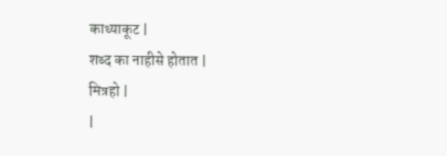काथ्याकूट |
शब्द का नाहीसे होतात |
मित्रहो |
|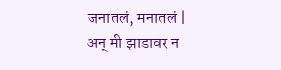जनातलं, मनातलं |
अन् मी झाडावर न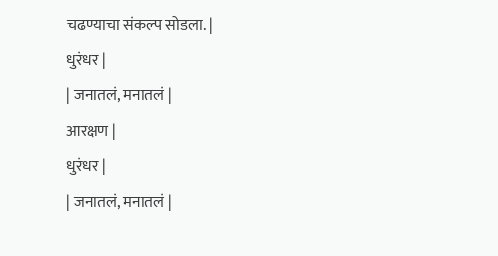चढण्याचा संकल्प सोडला. |
धुरंधर |
| जनातलं, मनातलं |
आरक्षण |
धुरंधर |
| जनातलं, मनातलं |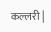कल्लरी |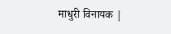माधुरी विनायक |